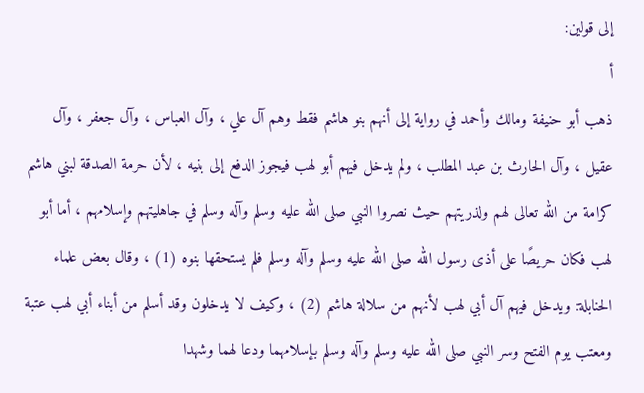إلى قولين:
أ
ذهب أبو حنيفة ومالك وأحمد في رواية إلى أنهم بنو هاشم فقط وهم آل علي ، وآل العباس ، وآل جعفر ، وآل عقيل ، وآل الحارث بن عبد المطلب ، ولم يدخل فيهم أبو لهب فيجوز الدفع إلى بنيه ، لأن حرمة الصدقة لبني هاشم كرامة من الله تعالى لهم ولذريتهم حيث نصروا النبي صلى الله عليه وسلم وآله وسلم في جاهليتهم وإسلامهم ، أما أبو لهب فكان حريصًا على أذى رسول الله صلى الله عليه وسلم وآله وسلم فلم يستحقها بنوه (1) ، وقال بعض علماء الحنابلة: ويدخل فيهم آل أبي لهب لأنهم من سلالة هاشم (2) ، وكيف لا يدخلون وقد أسلم من أبناء أبي لهب عتبة ومعتب يوم الفتح وسر النبي صلى الله عليه وسلم وآله وسلم بإسلامهما ودعا لهما وشهدا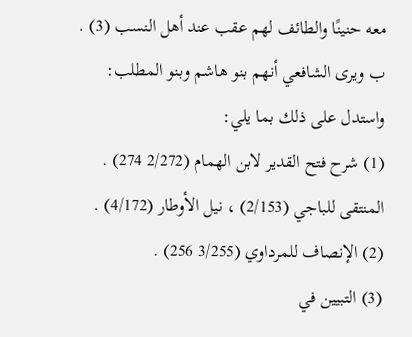معه حنينًا والطائف لهم عقب عند أهل النسب (3) .
ب ويرى الشافعي أنهم بنو هاشم وبنو المطلب:
واستدل على ذلك بما يلي:
(1) شرح فتح القدير لابن الهمام (2/272 274) .
المنتقى للباجي (2/153) ، نيل الأوطار (4/172) .
(2) الإنصاف للمرداوي (3/255 256) .
(3) التبيين في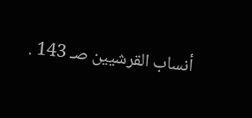أنساب القرشيين صـ 143 .